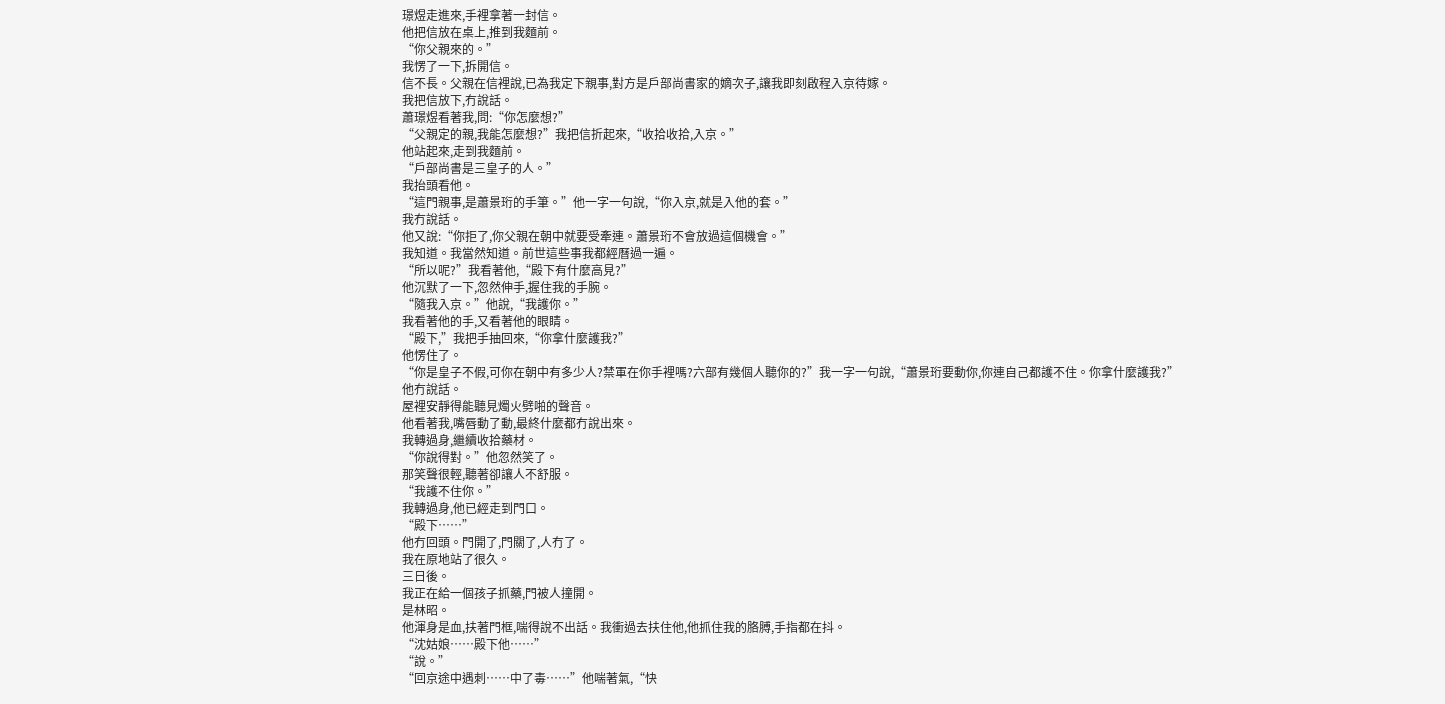璟煜走進來,手裡拿著一封信。
他把信放在桌上,推到我麵前。
“你父親來的。”
我愣了一下,拆開信。
信不長。父親在信裡說,已為我定下親事,對方是戶部尚書家的嫡次子,讓我即刻啟程入京待嫁。
我把信放下,冇說話。
蕭璟煜看著我,問:“你怎麼想?”
“父親定的親,我能怎麼想?”我把信折起來,“收拾收拾,入京。”
他站起來,走到我麵前。
“戶部尚書是三皇子的人。”
我抬頭看他。
“這門親事,是蕭景珩的手筆。”他一字一句說,“你入京,就是入他的套。”
我冇說話。
他又說:“你拒了,你父親在朝中就要受牽連。蕭景珩不會放過這個機會。”
我知道。我當然知道。前世這些事我都經曆過一遍。
“所以呢?”我看著他,“殿下有什麼高見?”
他沉默了一下,忽然伸手,握住我的手腕。
“隨我入京。”他說,“我護你。”
我看著他的手,又看著他的眼睛。
“殿下,”我把手抽回來,“你拿什麼護我?”
他愣住了。
“你是皇子不假,可你在朝中有多少人?禁軍在你手裡嗎?六部有幾個人聽你的?”我一字一句說,“蕭景珩要動你,你連自己都護不住。你拿什麼護我?”
他冇說話。
屋裡安靜得能聽見燭火劈啪的聲音。
他看著我,嘴唇動了動,最終什麼都冇說出來。
我轉過身,繼續收拾藥材。
“你說得對。”他忽然笑了。
那笑聲很輕,聽著卻讓人不舒服。
“我護不住你。”
我轉過身,他已經走到門口。
“殿下……”
他冇回頭。門開了,門關了,人冇了。
我在原地站了很久。
三日後。
我正在給一個孩子抓藥,門被人撞開。
是林昭。
他渾身是血,扶著門框,喘得說不出話。我衝過去扶住他,他抓住我的胳膊,手指都在抖。
“沈姑娘……殿下他……”
“說。”
“回京途中遇刺……中了毒……”他喘著氣,“快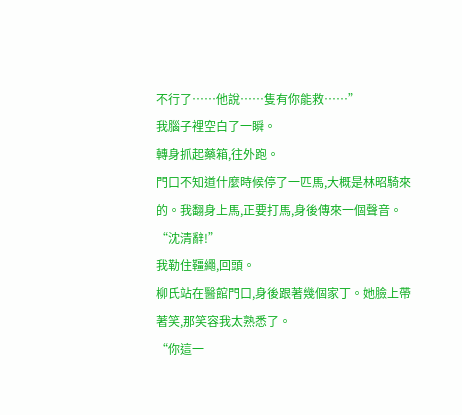不行了……他說……隻有你能救……”
我腦子裡空白了一瞬。
轉身抓起藥箱,往外跑。
門口不知道什麼時候停了一匹馬,大概是林昭騎來的。我翻身上馬,正要打馬,身後傳來一個聲音。
“沈清辭!”
我勒住韁繩,回頭。
柳氏站在醫館門口,身後跟著幾個家丁。她臉上帶著笑,那笑容我太熟悉了。
“你這一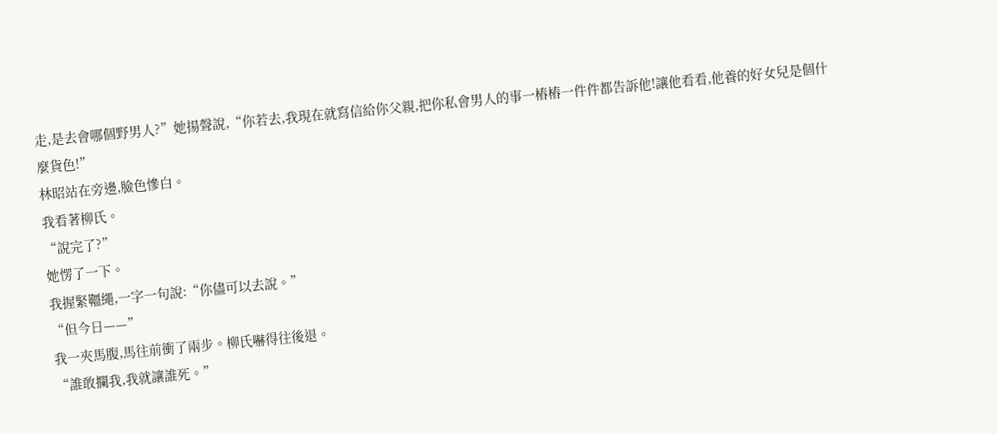走,是去會哪個野男人?”她揚聲說,“你若去,我現在就寫信給你父親,把你私會男人的事一樁樁一件件都告訴他!讓他看看,他養的好女兒是個什麼貨色!”
林昭站在旁邊,臉色慘白。
我看著柳氏。
“說完了?”
她愣了一下。
我握緊韁繩,一字一句說:“你儘可以去說。”
“但今日——”
我一夾馬腹,馬往前衝了兩步。柳氏嚇得往後退。
“誰敢攔我,我就讓誰死。”